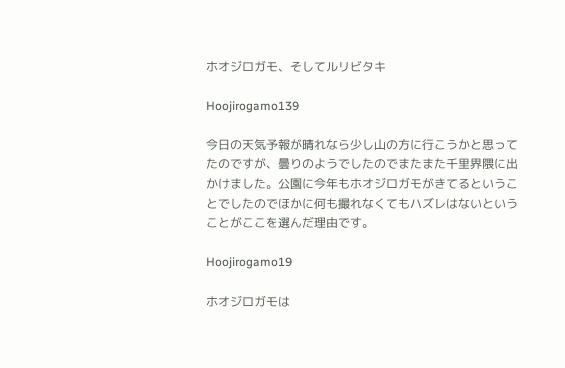ホオジロガモ、そしてルリビタキ

Hoojirogamo139

今日の天気予報が晴れなら少し山の方に行こうかと思ってたのですが、曇りのようでしたのでまたまた千里界隈に出かけました。公園に今年もホオジロガモがきてるということでしたのでほかに何も撮れなくてもハズレはないということがここを選んだ理由です。

Hoojirogamo19

ホオジロガモは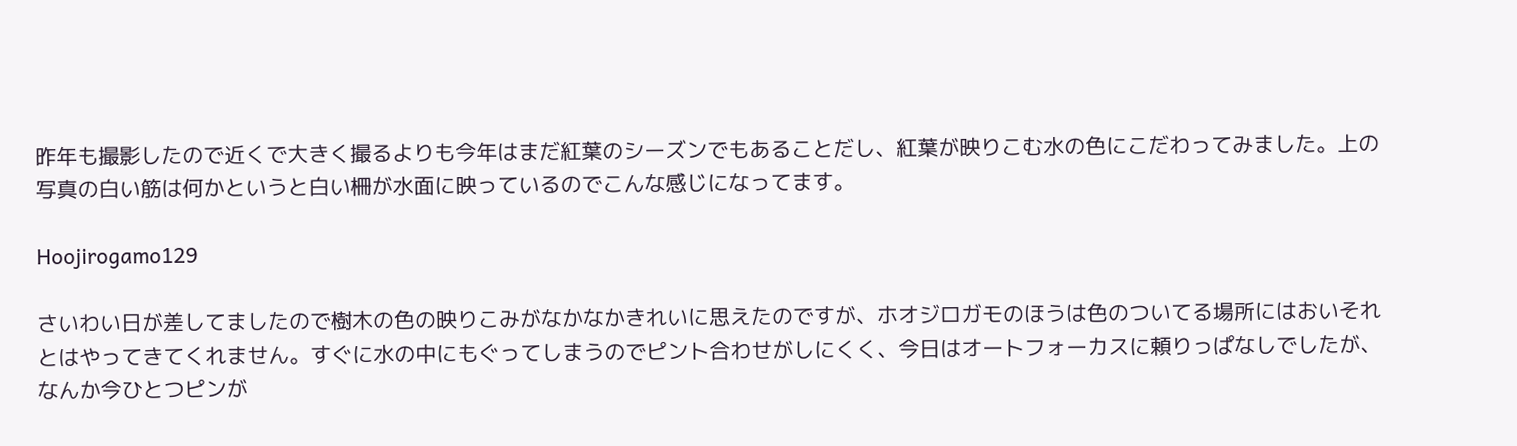昨年も撮影したので近くで大きく撮るよりも今年はまだ紅葉のシーズンでもあることだし、紅葉が映りこむ水の色にこだわってみました。上の写真の白い筋は何かというと白い柵が水面に映っているのでこんな感じになってます。

Hoojirogamo129

さいわい日が差してましたので樹木の色の映りこみがなかなかきれいに思えたのですが、ホオジロガモのほうは色のついてる場所にはおいそれとはやってきてくれません。すぐに水の中にもぐってしまうのでピント合わせがしにくく、今日はオートフォーカスに頼りっぱなしでしたが、なんか今ひとつピンが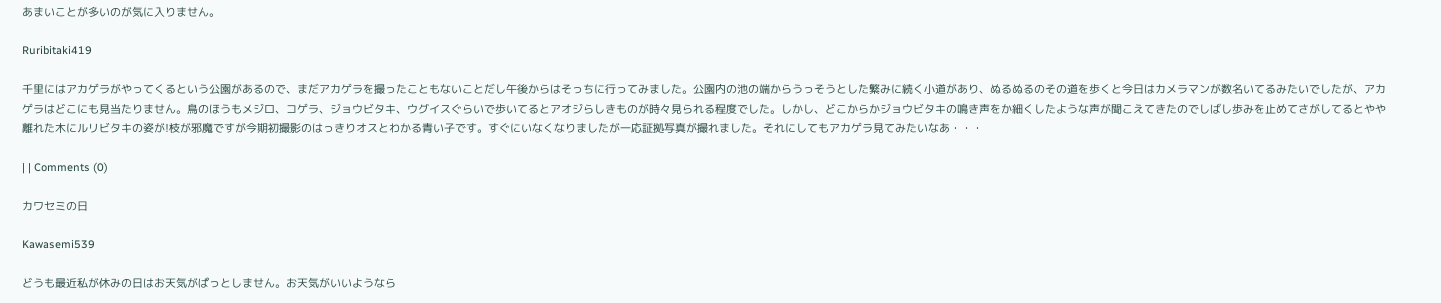あまいことが多いのが気に入りません。

Ruribitaki419

千里にはアカゲラがやってくるという公園があるので、まだアカゲラを撮ったこともないことだし午後からはそっちに行ってみました。公園内の池の端からうっそうとした繁みに続く小道があり、ぬるぬるのその道を歩くと今日はカメラマンが数名いてるみたいでしたが、アカゲラはどこにも見当たりません。鳥のほうもメジロ、コゲラ、ジョウビタキ、ウグイスぐらいで歩いてるとアオジらしきものが時々見られる程度でした。しかし、どこからかジョウビタキの鳴き声をか細くしたような声が聞こえてきたのでしばし歩みを止めてさがしてるとやや離れた木にルリビタキの姿が!枝が邪魔ですが今期初撮影のはっきりオスとわかる青い子です。すぐにいなくなりましたが一応証拠写真が撮れました。それにしてもアカゲラ見てみたいなあ・・・

| | Comments (0)

カワセミの日

Kawasemi539

どうも最近私が休みの日はお天気がぱっとしません。お天気がいいようなら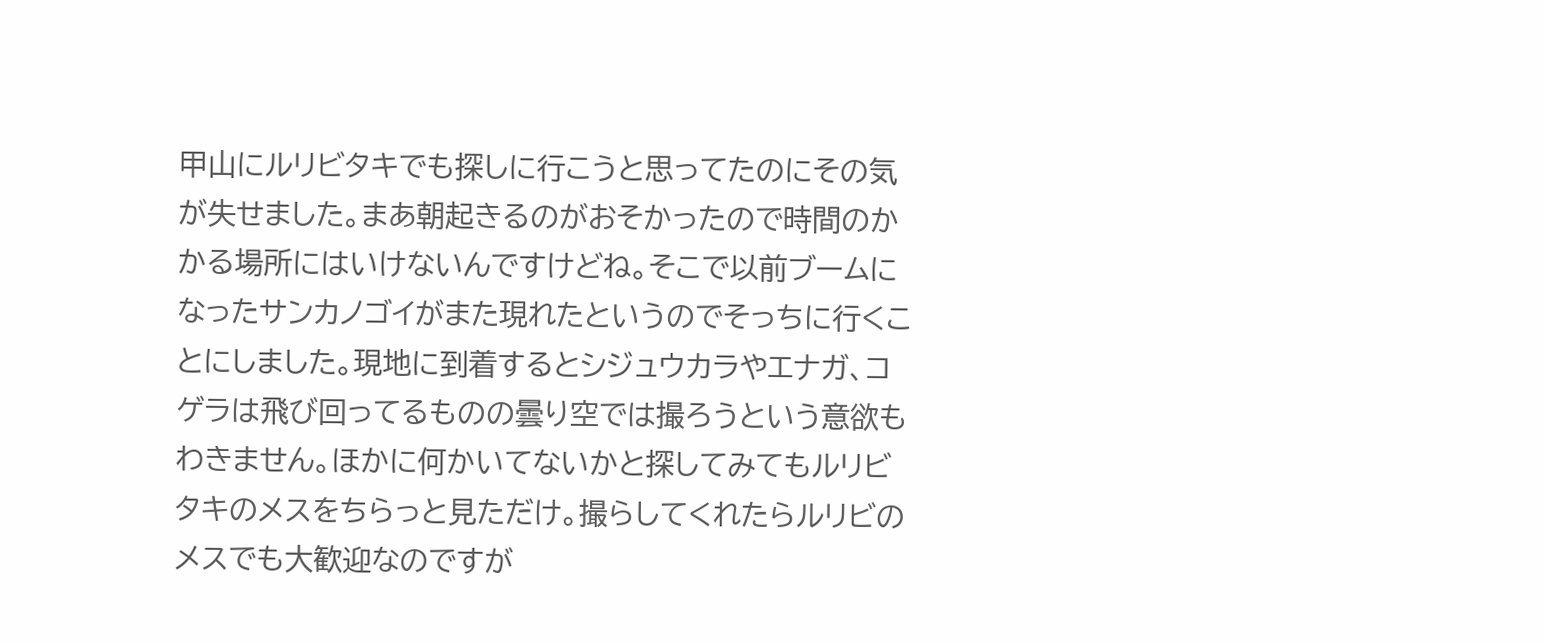甲山にルリビタキでも探しに行こうと思ってたのにその気が失せました。まあ朝起きるのがおそかったので時間のかかる場所にはいけないんですけどね。そこで以前ブームになったサンカノゴイがまた現れたというのでそっちに行くことにしました。現地に到着するとシジュウカラやエナガ、コゲラは飛び回ってるものの曇り空では撮ろうという意欲もわきません。ほかに何かいてないかと探してみてもルリビタキのメスをちらっと見ただけ。撮らしてくれたらルリビのメスでも大歓迎なのですが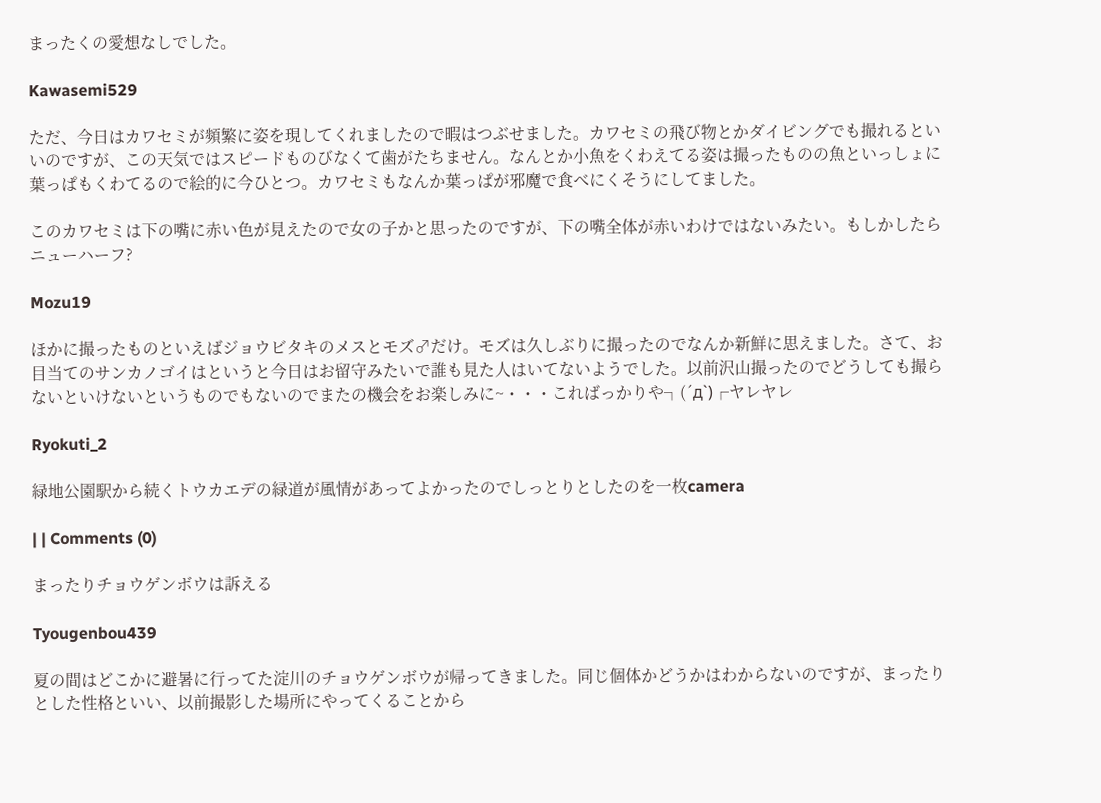まったくの愛想なしでした。

Kawasemi529

ただ、今日はカワセミが頻繁に姿を現してくれましたので暇はつぶせました。カワセミの飛び物とかダイビングでも撮れるといいのですが、この天気ではスピードものびなくて歯がたちません。なんとか小魚をくわえてる姿は撮ったものの魚といっしょに葉っぱもくわてるので絵的に今ひとつ。カワセミもなんか葉っぱが邪魔で食べにくそうにしてました。

このカワセミは下の嘴に赤い色が見えたので女の子かと思ったのですが、下の嘴全体が赤いわけではないみたい。もしかしたらニューハーフ?

Mozu19

ほかに撮ったものといえばジョウビタキのメスとモズ♂だけ。モズは久しぶりに撮ったのでなんか新鮮に思えました。さて、お目当てのサンカノゴイはというと今日はお留守みたいで誰も見た人はいてないようでした。以前沢山撮ったのでどうしても撮らないといけないというものでもないのでまたの機会をお楽しみに~・・・こればっかりや┐(´д`)┌ヤレヤレ

Ryokuti_2

緑地公園駅から続くトウカエデの緑道が風情があってよかったのでしっとりとしたのを一枚camera

| | Comments (0)

まったりチョウゲンボウは訴える

Tyougenbou439

夏の間はどこかに避暑に行ってた淀川のチョウゲンボウが帰ってきました。同じ個体かどうかはわからないのですが、まったりとした性格といい、以前撮影した場所にやってくることから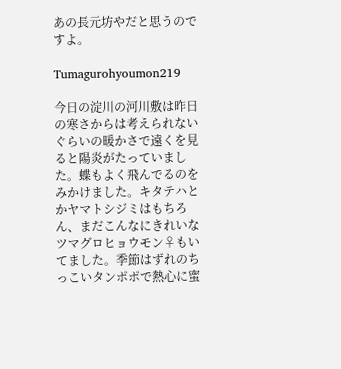あの長元坊やだと思うのですよ。

Tumagurohyoumon219

今日の淀川の河川敷は昨日の寒さからは考えられないぐらいの暖かさで遠くを見ると陽炎がたっていました。蝶もよく飛んでるのをみかけました。キタテハとかヤマトシジミはもちろん、まだこんなにきれいなツマグロヒョウモン♀もいてました。季節はずれのちっこいタンポポで熱心に蜜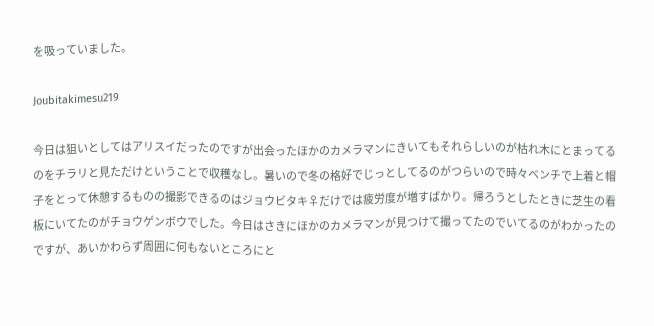を吸っていました。

Joubitakimesu219

今日は狙いとしてはアリスイだったのですが出会ったほかのカメラマンにきいてもそれらしいのが枯れ木にとまってるのをチラリと見ただけということで収穫なし。暑いので冬の格好でじっとしてるのがつらいので時々ベンチで上着と帽子をとって休憩するものの撮影できるのはジョウビタキ♀だけでは疲労度が増すばかり。帰ろうとしたときに芝生の看板にいてたのがチョウゲンボウでした。今日はさきにほかのカメラマンが見つけて撮ってたのでいてるのがわかったのですが、あいかわらず周囲に何もないところにと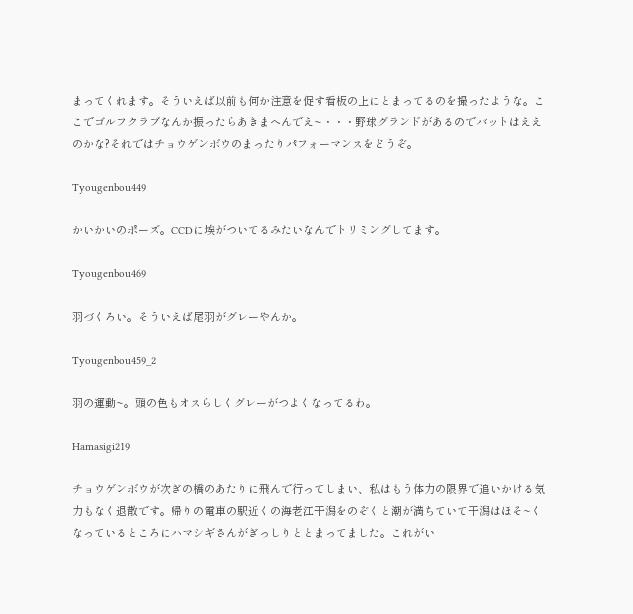まってくれます。そういえば以前も何か注意を促す看板の上にとまってるのを撮ったような。ここでゴルフクラブなんか振ったらあきまへんでえ~・・・野球グランドがあるのでバットはええのかな?それではチョウゲンボウのまったりパフォーマンスをどうぞ。

Tyougenbou449

かいかいのポーズ。CCDに埃がついてるみたいなんでトリミングしてます。

Tyougenbou469

羽づくろい。そういえば尾羽がグレーやんか。

Tyougenbou459_2

羽の運動~。頭の色もオスらしくグレーがつよくなってるわ。

Hamasigi219

チョウゲンボウが次ぎの橋のあたりに飛んで行ってしまい、私はもう体力の限界で追いかける気力もなく退散です。帰りの電車の駅近くの海老江干潟をのぞくと潮が満ちていて干潟はほそ~くなっているところにハマシギさんがぎっしりととまってました。これがい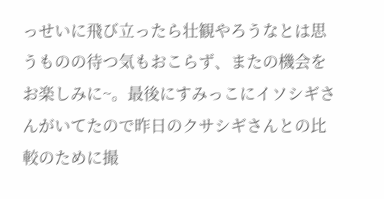っせいに飛び立ったら壮観やろうなとは思うものの待つ気もおこらず、またの機会をお楽しみに~。最後にすみっこにイソシギさんがいてたので昨日のクサシギさんとの比較のために撮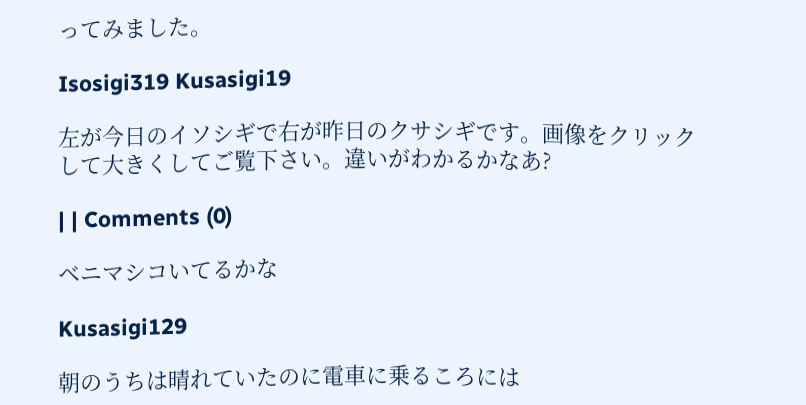ってみました。

Isosigi319 Kusasigi19

左が今日のイソシギで右が昨日のクサシギです。画像をクリックして大きくしてご覧下さい。違いがわかるかなあ?

| | Comments (0)

ベニマシコいてるかな

Kusasigi129

朝のうちは晴れていたのに電車に乗るころには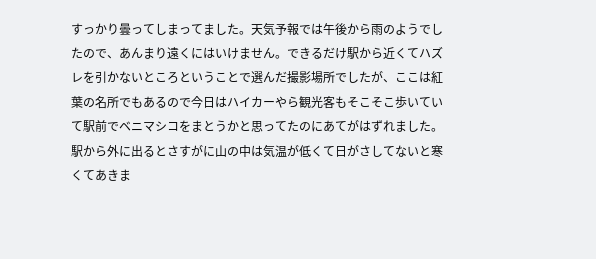すっかり曇ってしまってました。天気予報では午後から雨のようでしたので、あんまり遠くにはいけません。できるだけ駅から近くてハズレを引かないところということで選んだ撮影場所でしたが、ここは紅葉の名所でもあるので今日はハイカーやら観光客もそこそこ歩いていて駅前でベニマシコをまとうかと思ってたのにあてがはずれました。駅から外に出るとさすがに山の中は気温が低くて日がさしてないと寒くてあきま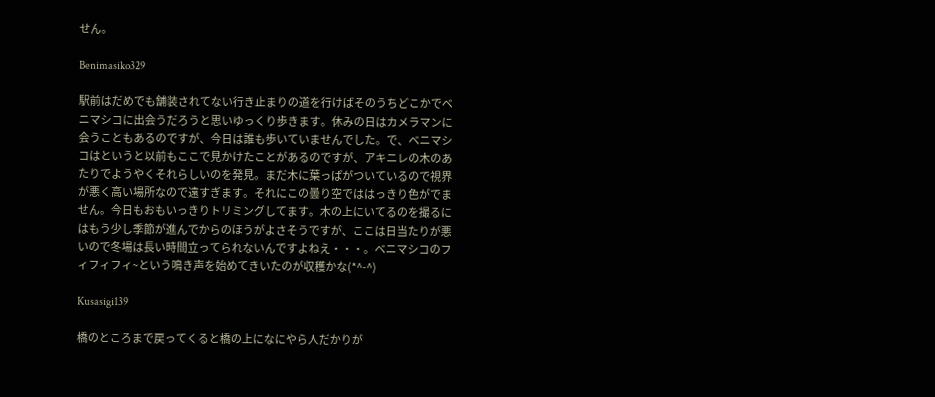せん。

Benimasiko329

駅前はだめでも舗装されてない行き止まりの道を行けばそのうちどこかでベニマシコに出会うだろうと思いゆっくり歩きます。休みの日はカメラマンに会うこともあるのですが、今日は誰も歩いていませんでした。で、ベニマシコはというと以前もここで見かけたことがあるのですが、アキニレの木のあたりでようやくそれらしいのを発見。まだ木に葉っぱがついているので視界が悪く高い場所なので遠すぎます。それにこの曇り空でははっきり色がでません。今日もおもいっきりトリミングしてます。木の上にいてるのを撮るにはもう少し季節が進んでからのほうがよさそうですが、ここは日当たりが悪いので冬場は長い時間立ってられないんですよねえ・・・。ベニマシコのフィフィフィ~という鳴き声を始めてきいたのが収穫かな(*^-^)

Kusasigi139

橋のところまで戻ってくると橋の上になにやら人だかりが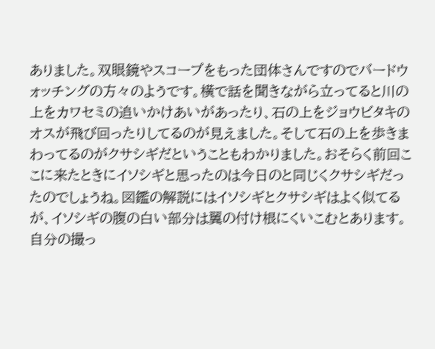ありました。双眼鏡やスコープをもった団体さんですのでバードウォッチングの方々のようです。横で話を聞きながら立ってると川の上をカワセミの追いかけあいがあったり、石の上をジョウビタキのオスが飛び回ったりしてるのが見えました。そして石の上を歩きまわってるのがクサシギだということもわかりました。おそらく前回ここに来たときにイソシギと思ったのは今日のと同じくクサシギだったのでしょうね。図鑑の解説にはイソシギとクサシギはよく似てるが、イソシギの腹の白い部分は翼の付け根にくいこむとあります。自分の撮っ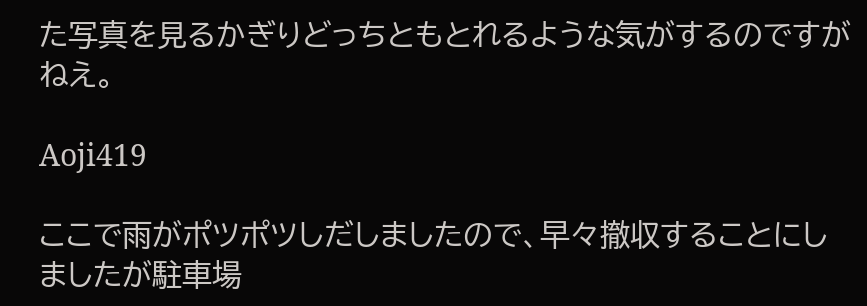た写真を見るかぎりどっちともとれるような気がするのですがねえ。

Aoji419

ここで雨がポツポツしだしましたので、早々撤収することにしましたが駐車場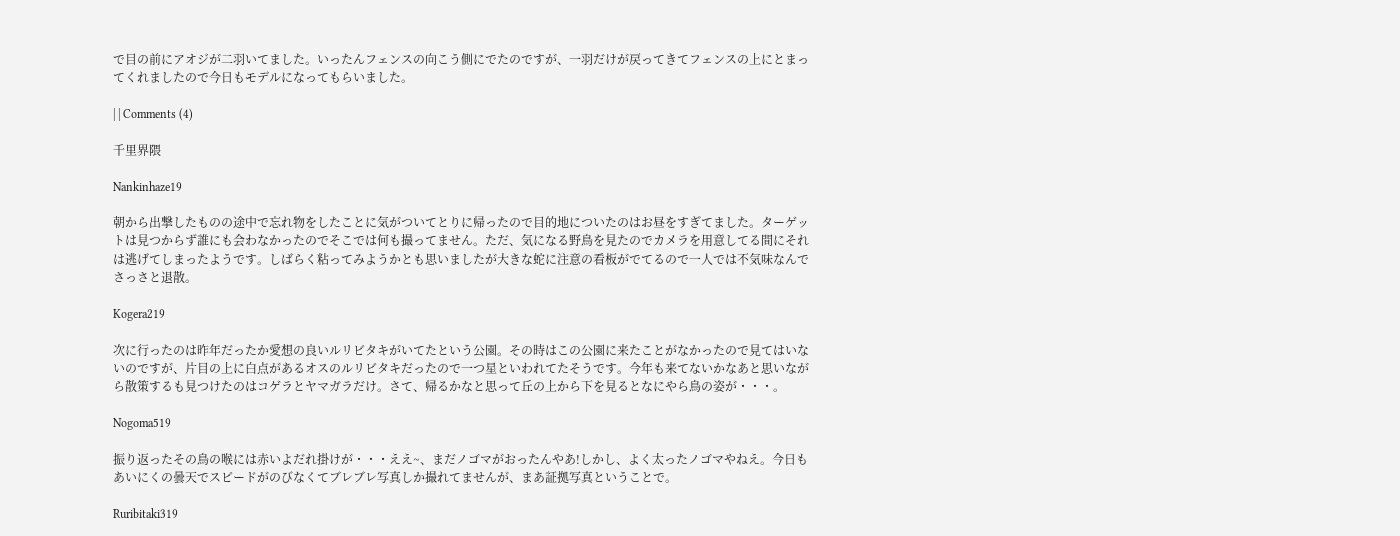で目の前にアオジが二羽いてました。いったんフェンスの向こう側にでたのですが、一羽だけが戻ってきてフェンスの上にとまってくれましたので今日もモデルになってもらいました。

| | Comments (4)

千里界隈

Nankinhaze19

朝から出撃したものの途中で忘れ物をしたことに気がついてとりに帰ったので目的地についたのはお昼をすぎてました。ターゲットは見つからず誰にも会わなかったのでそこでは何も撮ってません。ただ、気になる野鳥を見たのでカメラを用意してる間にそれは逃げてしまったようです。しばらく粘ってみようかとも思いましたが大きな蛇に注意の看板がでてるので一人では不気味なんでさっさと退散。

Kogera219

次に行ったのは昨年だったか愛想の良いルリビタキがいてたという公園。その時はこの公園に来たことがなかったので見てはいないのですが、片目の上に白点があるオスのルリビタキだったので一つ星といわれてたそうです。今年も来てないかなあと思いながら散策するも見つけたのはコゲラとヤマガラだけ。さて、帰るかなと思って丘の上から下を見るとなにやら鳥の姿が・・・。

Nogoma519

振り返ったその鳥の喉には赤いよだれ掛けが・・・ええ~、まだノゴマがおったんやあ!しかし、よく太ったノゴマやねえ。今日もあいにくの曇天でスピードがのびなくてブレブレ写真しか撮れてませんが、まあ証拠写真ということで。

Ruribitaki319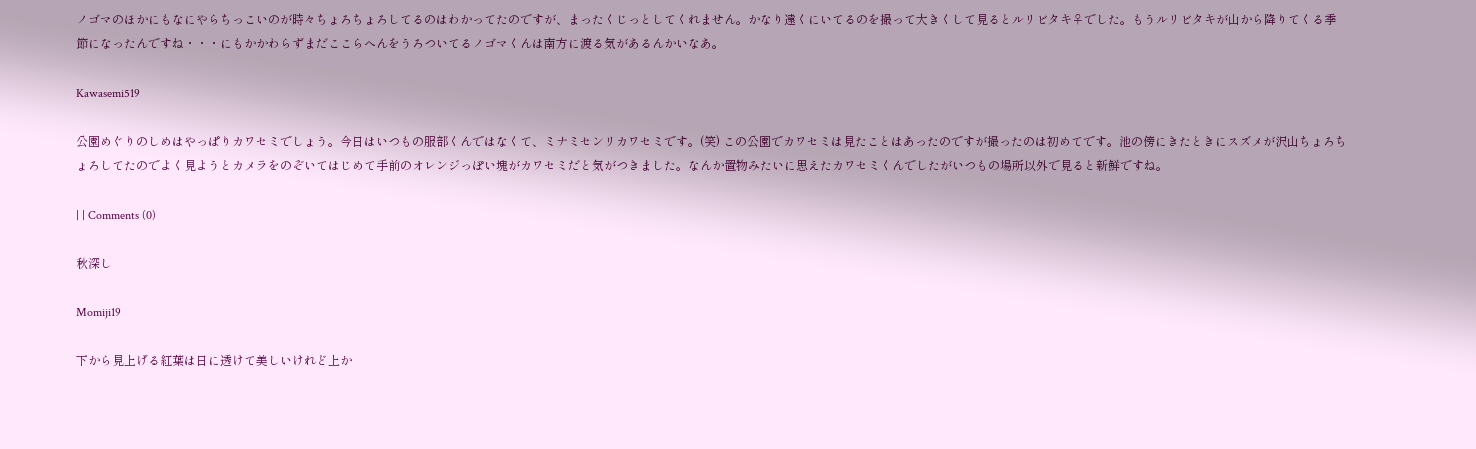ノゴマのほかにもなにやらちっこいのが時々ちょろちょろしてるのはわかってたのですが、まったくじっとしてくれません。かなり遠くにいてるのを撮って大きくして見るとルリビタキ♀でした。もうルリビタキが山から降りてくる季節になったんですね・・・にもかかわらずまだここらへんをうろついてるノゴマくんは南方に渡る気があるんかいなあ。

Kawasemi519

公園めぐりのしめはやっぱりカワセミでしょう。今日はいつもの服部くんではなくて、ミナミセンリカワセミです。(笑) この公園でカワセミは見たことはあったのですが撮ったのは初めてです。池の傍にきたときにスズメが沢山ちょろちょろしてたのでよく見ようとカメラをのぞいてはじめて手前のオレンジっぽい塊がカワセミだと気がつきました。なんか置物みたいに思えたカワセミくんでしたがいつもの場所以外で見ると新鮮ですね。

| | Comments (0)

秋深し

Momiji19

下から見上げる紅葉は日に透けて美しいけれど上か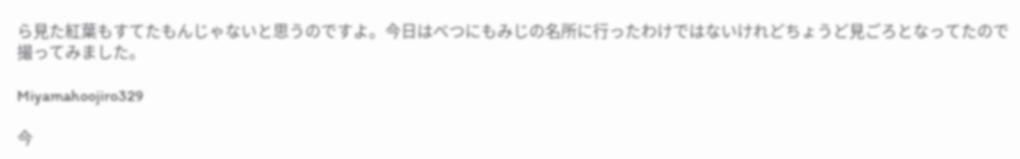ら見た紅葉もすてたもんじゃないと思うのですよ。今日はべつにもみじの名所に行ったわけではないけれどちょうど見ごろとなってたので撮ってみました。

Miyamahoojiro329

今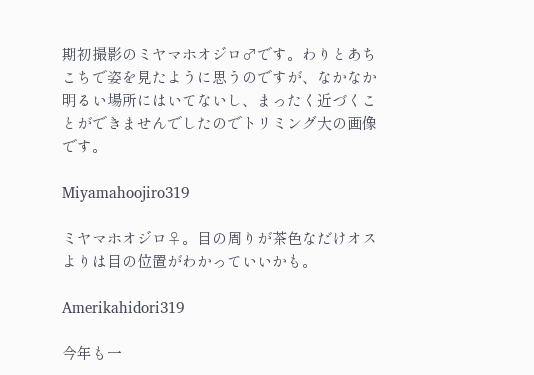期初撮影のミヤマホオジロ♂です。わりとあちこちで姿を見たように思うのですが、なかなか明るい場所にはいてないし、まったく近づくことができませんでしたのでトリミング大の画像です。

Miyamahoojiro319

ミヤマホオジロ♀。目の周りが茶色なだけオスよりは目の位置がわかっていいかも。

Amerikahidori319

今年も一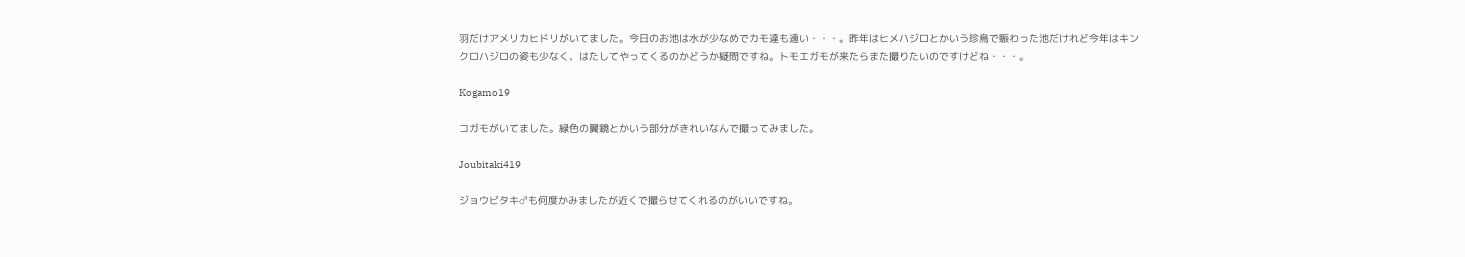羽だけアメリカヒドリがいてました。今日のお池は水が少なめでカモ達も遠い・・・。昨年はヒメハジロとかいう珍鳥で賑わった池だけれど今年はキンクロハジロの姿も少なく、はたしてやってくるのかどうか疑問ですね。トモエガモが来たらまた撮りたいのですけどね・・・。

Kogamo19

コガモがいてました。緑色の翼鏡とかいう部分がきれいなんで撮ってみました。

Joubitaki419

ジョウビタキ♂も何度かみましたが近くで撮らせてくれるのがいいですね。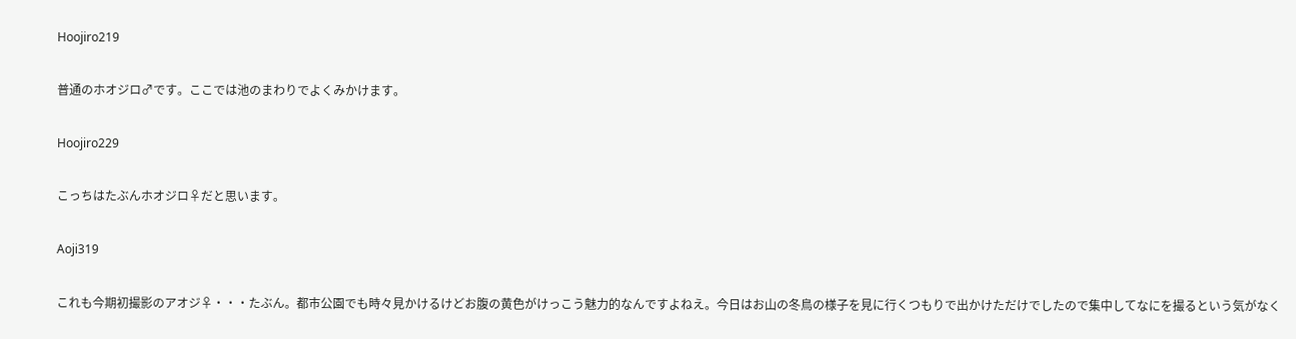Hoojiro219

普通のホオジロ♂です。ここでは池のまわりでよくみかけます。

Hoojiro229

こっちはたぶんホオジロ♀だと思います。

Aoji319

これも今期初撮影のアオジ♀・・・たぶん。都市公園でも時々見かけるけどお腹の黄色がけっこう魅力的なんですよねえ。今日はお山の冬鳥の様子を見に行くつもりで出かけただけでしたので集中してなにを撮るという気がなく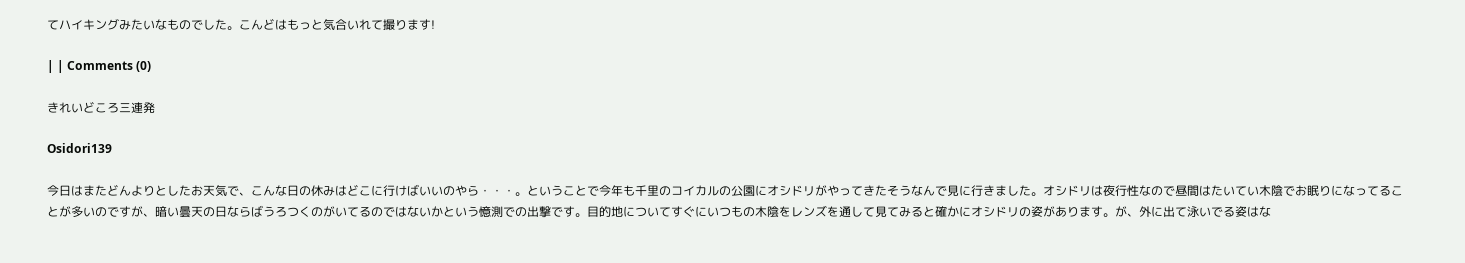てハイキングみたいなものでした。こんどはもっと気合いれて撮ります!

| | Comments (0)

きれいどころ三連発

Osidori139

今日はまたどんよりとしたお天気で、こんな日の休みはどこに行けばいいのやら・・・。ということで今年も千里のコイカルの公園にオシドリがやってきたそうなんで見に行きました。オシドリは夜行性なので昼間はたいてい木陰でお眠りになってることが多いのですが、暗い曇天の日ならばうろつくのがいてるのではないかという憶測での出撃です。目的地についてすぐにいつもの木陰をレンズを通して見てみると確かにオシドリの姿があります。が、外に出て泳いでる姿はな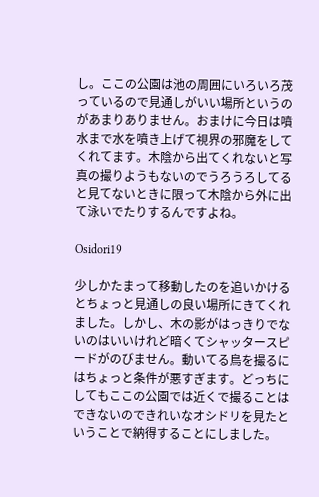し。ここの公園は池の周囲にいろいろ茂っているので見通しがいい場所というのがあまりありません。おまけに今日は噴水まで水を噴き上げて視界の邪魔をしてくれてます。木陰から出てくれないと写真の撮りようもないのでうろうろしてると見てないときに限って木陰から外に出て泳いでたりするんですよね。

Osidori19

少しかたまって移動したのを追いかけるとちょっと見通しの良い場所にきてくれました。しかし、木の影がはっきりでないのはいいけれど暗くてシャッタースピードがのびません。動いてる鳥を撮るにはちょっと条件が悪すぎます。どっちにしてもここの公園では近くで撮ることはできないのできれいなオシドリを見たということで納得することにしました。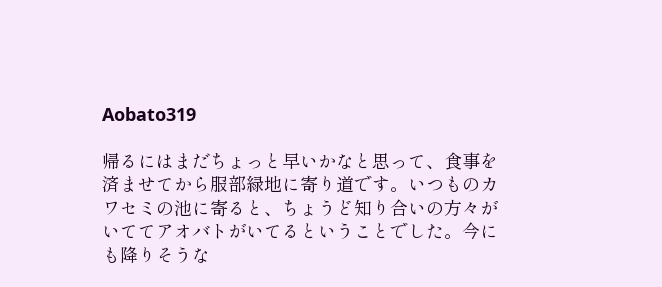Aobato319

帰るにはまだちょっと早いかなと思って、食事を済ませてから服部緑地に寄り道です。いつものカワセミの池に寄ると、ちょうど知り合いの方々がいててアオバトがいてるということでした。今にも降りそうな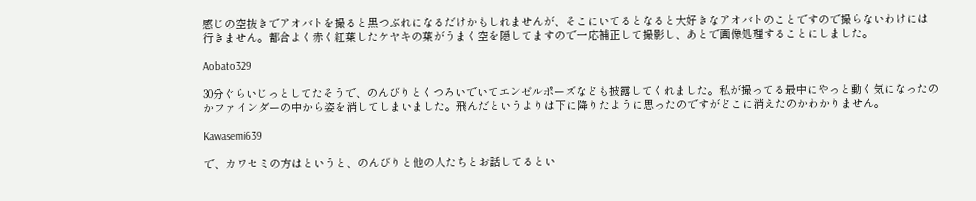感じの空抜きでアオバトを撮ると黒つぶれになるだけかもしれませんが、そこにいてるとなると大好きなアオバトのことですので撮らないわけには行きません。都合よく赤く紅葉したケヤキの葉がうまく空を隠してますので一応補正して撮影し、あとで画像処理することにしました。

Aobato329

30分ぐらいじっとしてたそうで、のんびりとくつろいでいてエンゼルポーズなども披露してくれました。私が撮ってる最中にやっと動く気になったのかファインダーの中から姿を消してしまいました。飛んだというよりは下に降りたように思ったのですがどこに消えたのかわかりません。

Kawasemi639

で、カワセミの方はというと、のんびりと他の人たちとお話してるとい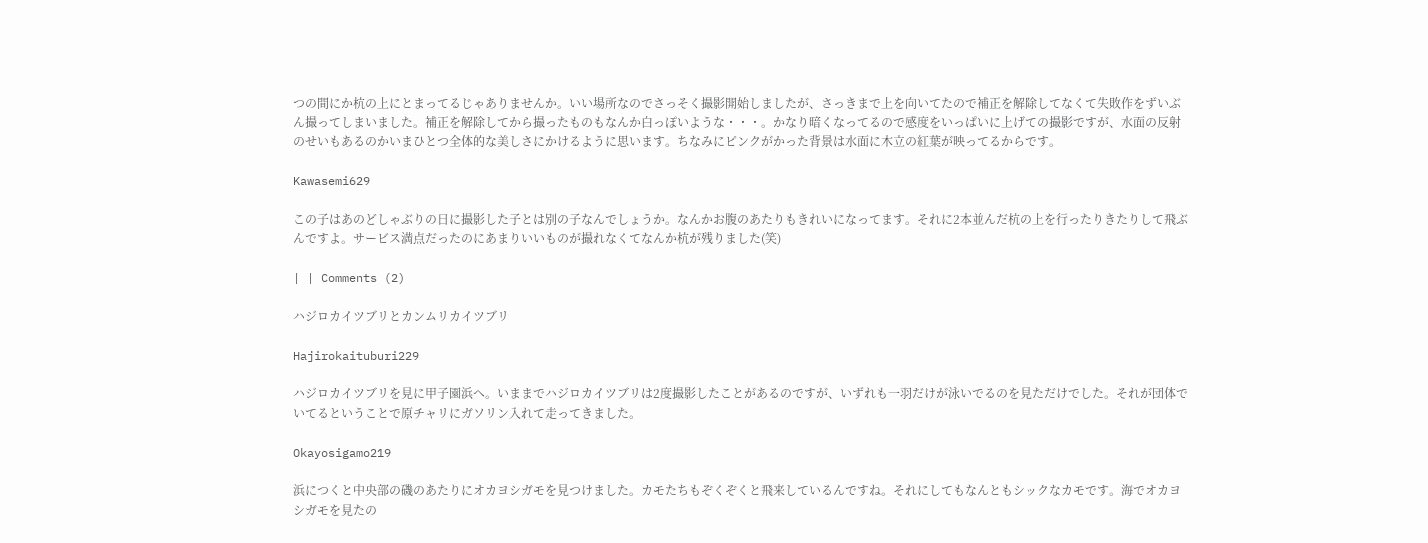つの間にか杭の上にとまってるじゃありませんか。いい場所なのでさっそく撮影開始しましたが、さっきまで上を向いてたので補正を解除してなくて失敗作をずいぶん撮ってしまいました。補正を解除してから撮ったものもなんか白っぽいような・・・。かなり暗くなってるので感度をいっぱいに上げての撮影ですが、水面の反射のせいもあるのかいまひとつ全体的な美しさにかけるように思います。ちなみにピンクがかった背景は水面に木立の紅葉が映ってるからです。

Kawasemi629

この子はあのどしゃぶりの日に撮影した子とは別の子なんでしょうか。なんかお腹のあたりもきれいになってます。それに2本並んだ杭の上を行ったりきたりして飛ぶんですよ。サービス満点だったのにあまりいいものが撮れなくてなんか杭が残りました(笑)

| | Comments (2)

ハジロカイツブリとカンムリカイツブリ

Hajirokaituburi229

ハジロカイツブリを見に甲子園浜へ。いままでハジロカイツブリは2度撮影したことがあるのですが、いずれも一羽だけが泳いでるのを見ただけでした。それが団体でいてるということで原チャリにガソリン入れて走ってきました。

Okayosigamo219

浜につくと中央部の磯のあたりにオカヨシガモを見つけました。カモたちもぞくぞくと飛来しているんですね。それにしてもなんともシックなカモです。海でオカヨシガモを見たの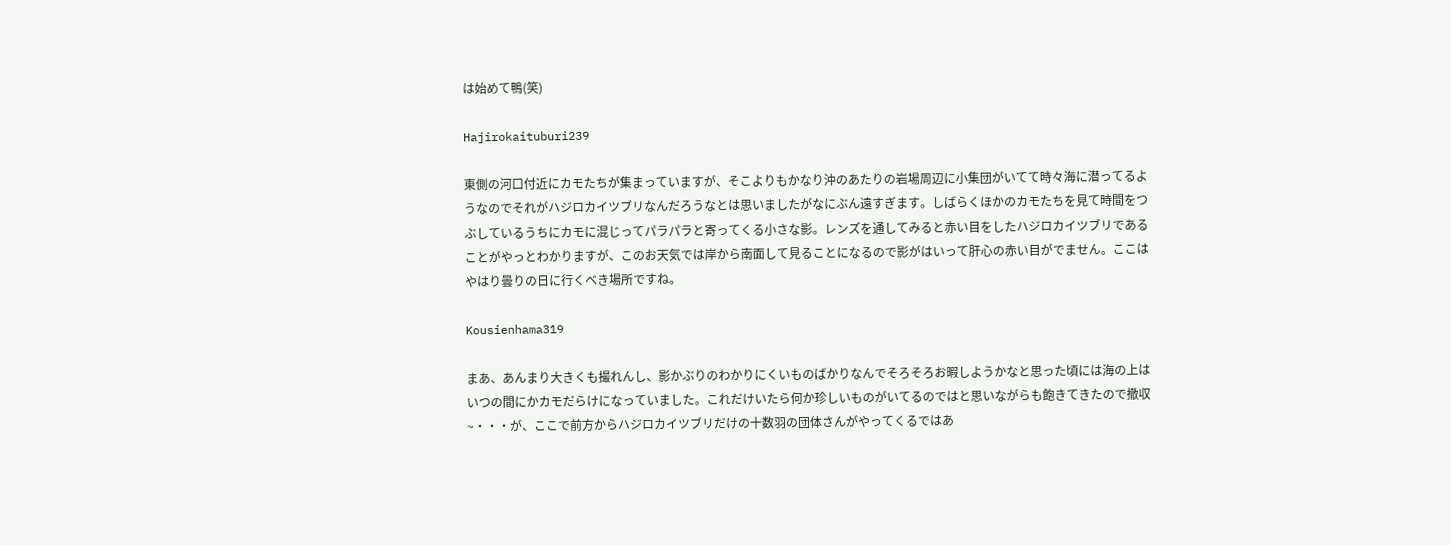は始めて鴨(笑)

Hajirokaituburi239

東側の河口付近にカモたちが集まっていますが、そこよりもかなり沖のあたりの岩場周辺に小集団がいてて時々海に潜ってるようなのでそれがハジロカイツブリなんだろうなとは思いましたがなにぶん遠すぎます。しばらくほかのカモたちを見て時間をつぶしているうちにカモに混じってパラパラと寄ってくる小さな影。レンズを通してみると赤い目をしたハジロカイツブリであることがやっとわかりますが、このお天気では岸から南面して見ることになるので影がはいって肝心の赤い目がでません。ここはやはり曇りの日に行くべき場所ですね。

Kousienhama319

まあ、あんまり大きくも撮れんし、影かぶりのわかりにくいものばかりなんでそろそろお暇しようかなと思った頃には海の上はいつの間にかカモだらけになっていました。これだけいたら何か珍しいものがいてるのではと思いながらも飽きてきたので撤収~・・・が、ここで前方からハジロカイツブリだけの十数羽の団体さんがやってくるではあ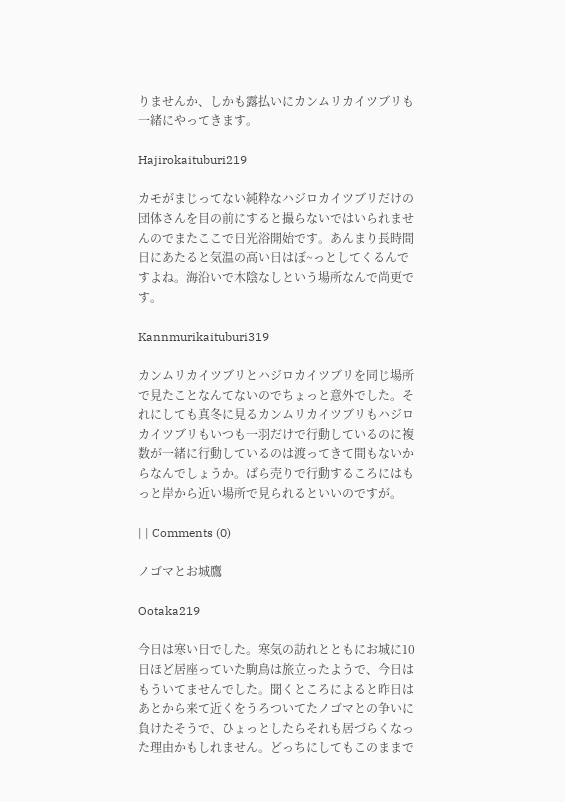りませんか、しかも露払いにカンムリカイツブリも一緒にやってきます。

Hajirokaituburi219

カモがまじってない純粋なハジロカイツブリだけの団体さんを目の前にすると撮らないではいられませんのでまたここで日光浴開始です。あんまり長時間日にあたると気温の高い日はぼ~っとしてくるんですよね。海沿いで木陰なしという場所なんで尚更です。

Kannmurikaituburi319

カンムリカイツブリとハジロカイツブリを同じ場所で見たことなんてないのでちょっと意外でした。それにしても真冬に見るカンムリカイツブリもハジロカイツブリもいつも一羽だけで行動しているのに複数が一緒に行動しているのは渡ってきて間もないからなんでしょうか。ばら売りで行動するころにはもっと岸から近い場所で見られるといいのですが。

| | Comments (0)

ノゴマとお城鷹

Ootaka219

今日は寒い日でした。寒気の訪れとともにお城に10日ほど居座っていた駒鳥は旅立ったようで、今日はもういてませんでした。聞くところによると昨日はあとから来て近くをうろついてたノゴマとの争いに負けたそうで、ひょっとしたらそれも居づらくなった理由かもしれません。どっちにしてもこのままで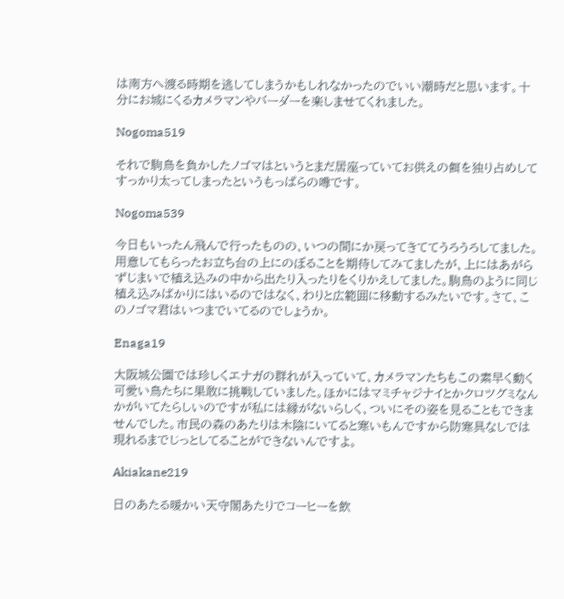は南方へ渡る時期を逃してしまうかもしれなかったのでいい潮時だと思います。十分にお城にくるカメラマンやバーダーを楽しませてくれました。

Nogoma519

それで駒鳥を負かしたノゴマはというとまだ居座っていてお供えの餌を独り占めしてすっかり太ってしまったというもっぱらの噂です。

Nogoma539

今日もいったん飛んで行ったものの、いつの間にか戻ってきててうろうろしてました。用意してもらったお立ち台の上にのぼることを期待してみてましたが、上にはあがらずじまいで植え込みの中から出たり入ったりをくりかえしてました。駒鳥のように同じ植え込みばかりにはいるのではなく、わりと広範囲に移動するみたいです。さて、このノゴマ君はいつまでいてるのでしょうか。

Enaga19

大阪城公園では珍しくエナガの群れが入っていて、カメラマンたちもこの素早く動く可愛い鳥たちに果敢に挑戦していました。ほかにはマミチャジナイとかクロツグミなんかがいてたらしいのですが私には縁がないらしく、ついにその姿を見ることもできませんでした。市民の森のあたりは木陰にいてると寒いもんですから防寒具なしでは現れるまでじっとしてることができないんですよ。

Akiakane219

日のあたる暖かい天守閣あたりでコーヒーを飲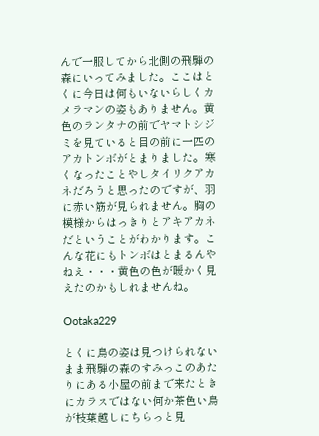んで一服してから北側の飛騨の森にいってみました。ここはとくに今日は何もいないらしくカメラマンの姿もありません。黄色のランタナの前でヤマトシジミを見ていると目の前に一匹のアカトンボがとまりました。寒くなったことやしタイリクアカネだろうと思ったのですが、羽に赤い筋が見られません。胸の模様からはっきりとアキアカネだということがわかります。こんな花にもトンボはとまるんやねえ・・・黄色の色が暖かく見えたのかもしれませんね。

Ootaka229

とくに鳥の姿は見つけられないまま飛騨の森のすみっこのあたりにある小屋の前まで来たときにカラスではない何か茶色い鳥が枝葉越しにちらっと見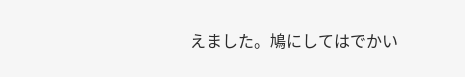えました。鳩にしてはでかい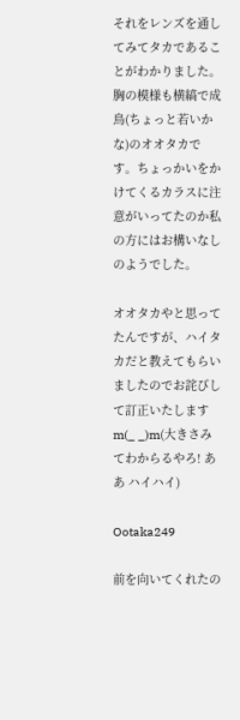それをレンズを通してみてタカであることがわかりました。胸の模様も横縞で成鳥(ちょっと若いかな)のオオタカです。ちょっかいをかけてくるカラスに注意がいってたのか私の方にはお構いなしのようでした。

オオタカやと思ってたんですが、ハイタカだと教えてもらいましたのでお詫びして訂正いたしますm(_ _)m(大きさみてわからるやろ! ああ ハイハイ)

Ootaka249

前を向いてくれたの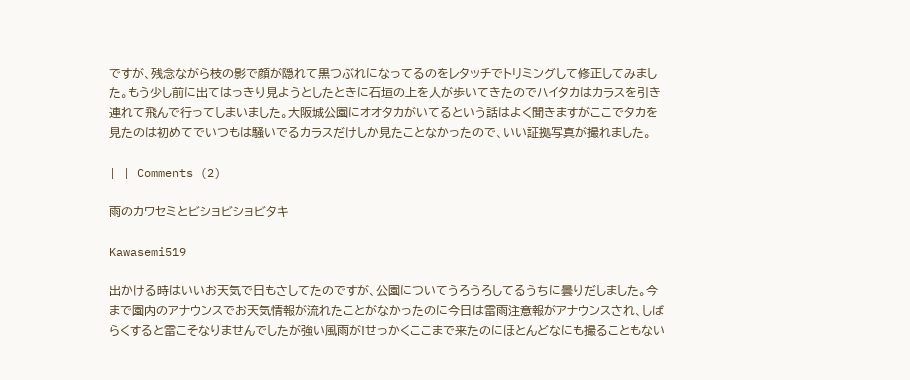ですが、残念ながら枝の影で顔が隠れて黒つぶれになってるのをレタッチでトリミングして修正してみました。もう少し前に出てはっきり見ようとしたときに石垣の上を人が歩いてきたのでハイタカはカラスを引き連れて飛んで行ってしまいました。大阪城公園にオオタカがいてるという話はよく聞きますがここでタカを見たのは初めてでいつもは騒いでるカラスだけしか見たことなかったので、いい証拠写真が撮れました。

| | Comments (2)

雨のカワセミとビショビショビタキ

Kawasemi519

出かける時はいいお天気で日もさしてたのですが、公園についてうろうろしてるうちに曇りだしました。今まで園内のアナウンスでお天気情報が流れたことがなかったのに今日は雷雨注意報がアナウンスされ、しばらくすると雷こそなりませんでしたが強い風雨が!せっかくここまで来たのにほとんどなにも撮ることもない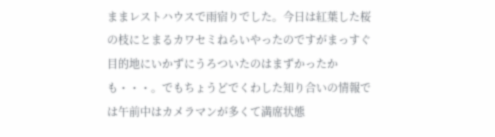ままレストハウスで雨宿りでした。今日は紅葉した桜の枝にとまるカワセミねらいやったのですがまっすぐ目的地にいかずにうろついたのはまずかったかも・・・。でもちょうどでくわした知り合いの情報では午前中はカメラマンが多くて満席状態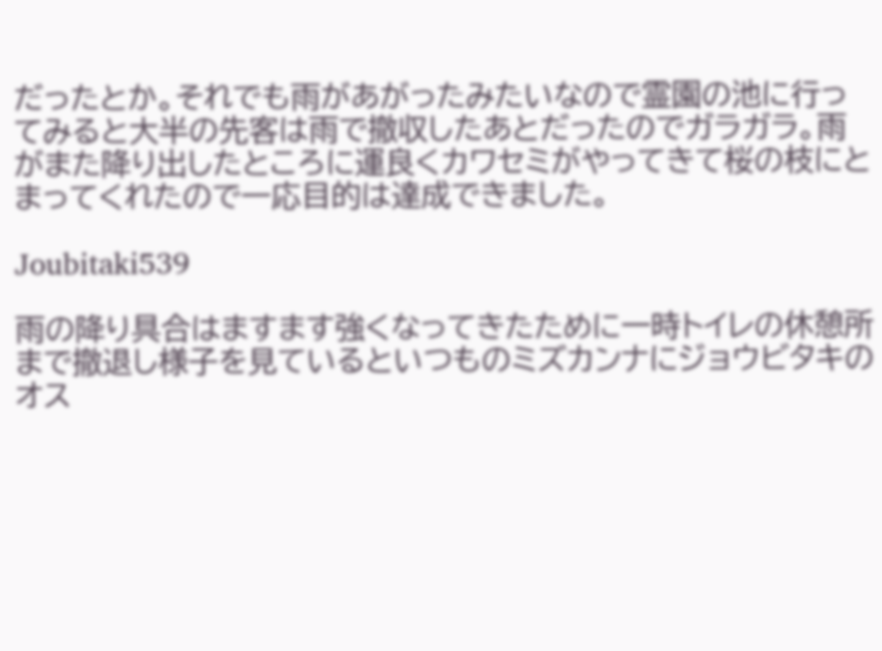だったとか。それでも雨があがったみたいなので霊園の池に行ってみると大半の先客は雨で撤収したあとだったのでガラガラ。雨がまた降り出したところに運良くカワセミがやってきて桜の枝にとまってくれたので一応目的は達成できました。

Joubitaki539

雨の降り具合はますます強くなってきたために一時トイレの休憩所まで撤退し様子を見ているといつものミズカンナにジョウビタキのオス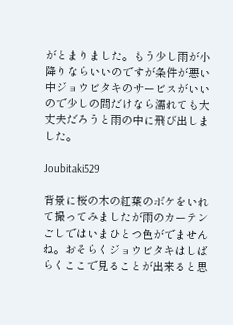がとまりました。もう少し雨が小降りならいいのですが条件が悪い中ジョウビタキのサービスがいいので少しの間だけなら濡れても大丈夫だろうと雨の中に飛び出しました。

Joubitaki529

背景に桜の木の紅葉のボケをいれて撮ってみましたが雨のカーテンごしではいまひとつ色がでませんね。おそらくジョウビタキはしばらくここで見ることが出来ると思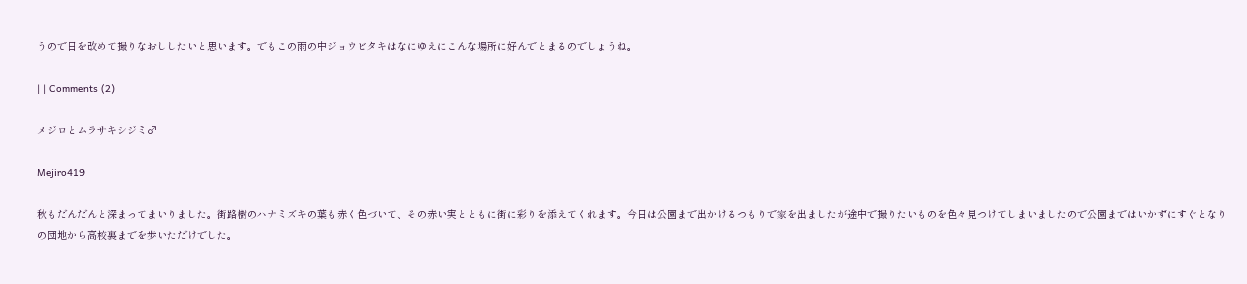うので日を改めて撮りなおししたいと思います。でもこの雨の中ジョウビタキはなにゆえにこんな場所に好んでとまるのでしょうね。

| | Comments (2)

メジロとムラサキシジミ♂

Mejiro419

秋もだんだんと深まってまいりました。街路樹のハナミズキの葉も赤く色づいて、その赤い実とともに街に彩りを添えてくれます。今日は公園まで出かけるつもりで家を出ましたが途中で撮りたいものを色々見つけてしまいましたので公園まではいかずにすぐとなりの団地から高校裏までを歩いただけでした。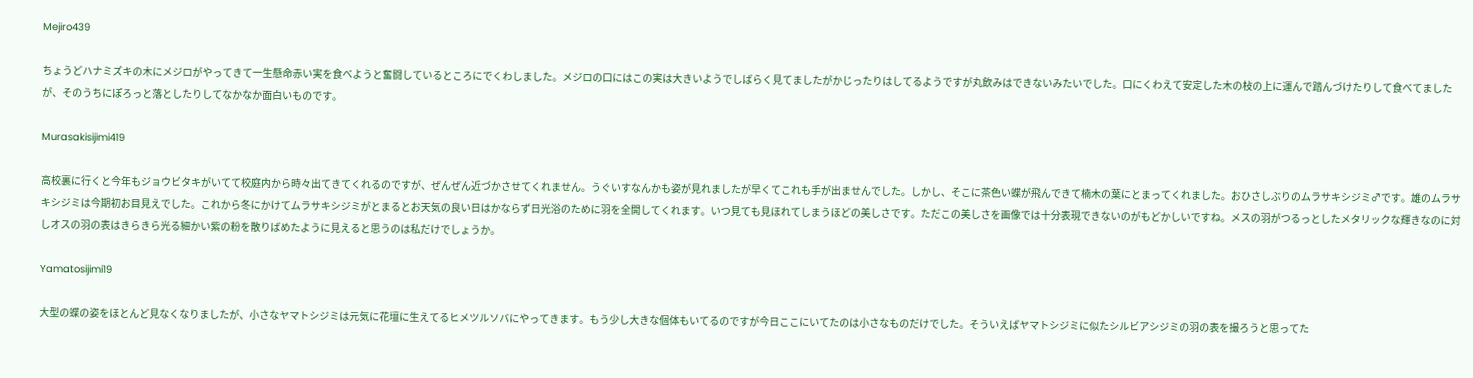Mejiro439

ちょうどハナミズキの木にメジロがやってきて一生懸命赤い実を食べようと奮闘しているところにでくわしました。メジロの口にはこの実は大きいようでしばらく見てましたがかじったりはしてるようですが丸飲みはできないみたいでした。口にくわえて安定した木の枝の上に運んで踏んづけたりして食べてましたが、そのうちにぽろっと落としたりしてなかなか面白いものです。

Murasakisijimi419

高校裏に行くと今年もジョウビタキがいてて校庭内から時々出てきてくれるのですが、ぜんぜん近づかさせてくれません。うぐいすなんかも姿が見れましたが早くてこれも手が出ませんでした。しかし、そこに茶色い蝶が飛んできて楠木の葉にとまってくれました。おひさしぶりのムラサキシジミ♂です。雄のムラサキシジミは今期初お目見えでした。これから冬にかけてムラサキシジミがとまるとお天気の良い日はかならず日光浴のために羽を全開してくれます。いつ見ても見ほれてしまうほどの美しさです。ただこの美しさを画像では十分表現できないのがもどかしいですね。メスの羽がつるっとしたメタリックな輝きなのに対しオスの羽の表はきらきら光る細かい紫の粉を散りばめたように見えると思うのは私だけでしょうか。

Yamatosijimi19

大型の蝶の姿をほとんど見なくなりましたが、小さなヤマトシジミは元気に花壇に生えてるヒメツルソバにやってきます。もう少し大きな個体もいてるのですが今日ここにいてたのは小さなものだけでした。そういえばヤマトシジミに似たシルビアシジミの羽の表を撮ろうと思ってた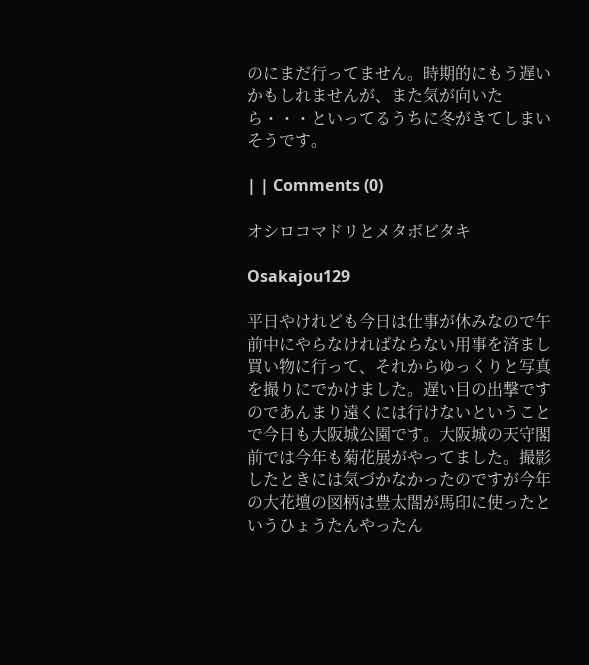のにまだ行ってません。時期的にもう遅いかもしれませんが、また気が向いたら・・・といってるうちに冬がきてしまいそうです。

| | Comments (0)

オシロコマドリとメタボビタキ

Osakajou129

平日やけれども今日は仕事が休みなので午前中にやらなければならない用事を済まし買い物に行って、それからゆっくりと写真を撮りにでかけました。遅い目の出撃ですのであんまり遠くには行けないということで今日も大阪城公園です。大阪城の天守閣前では今年も菊花展がやってました。撮影したときには気づかなかったのですが今年の大花壇の図柄は豊太閤が馬印に使ったというひょうたんやったん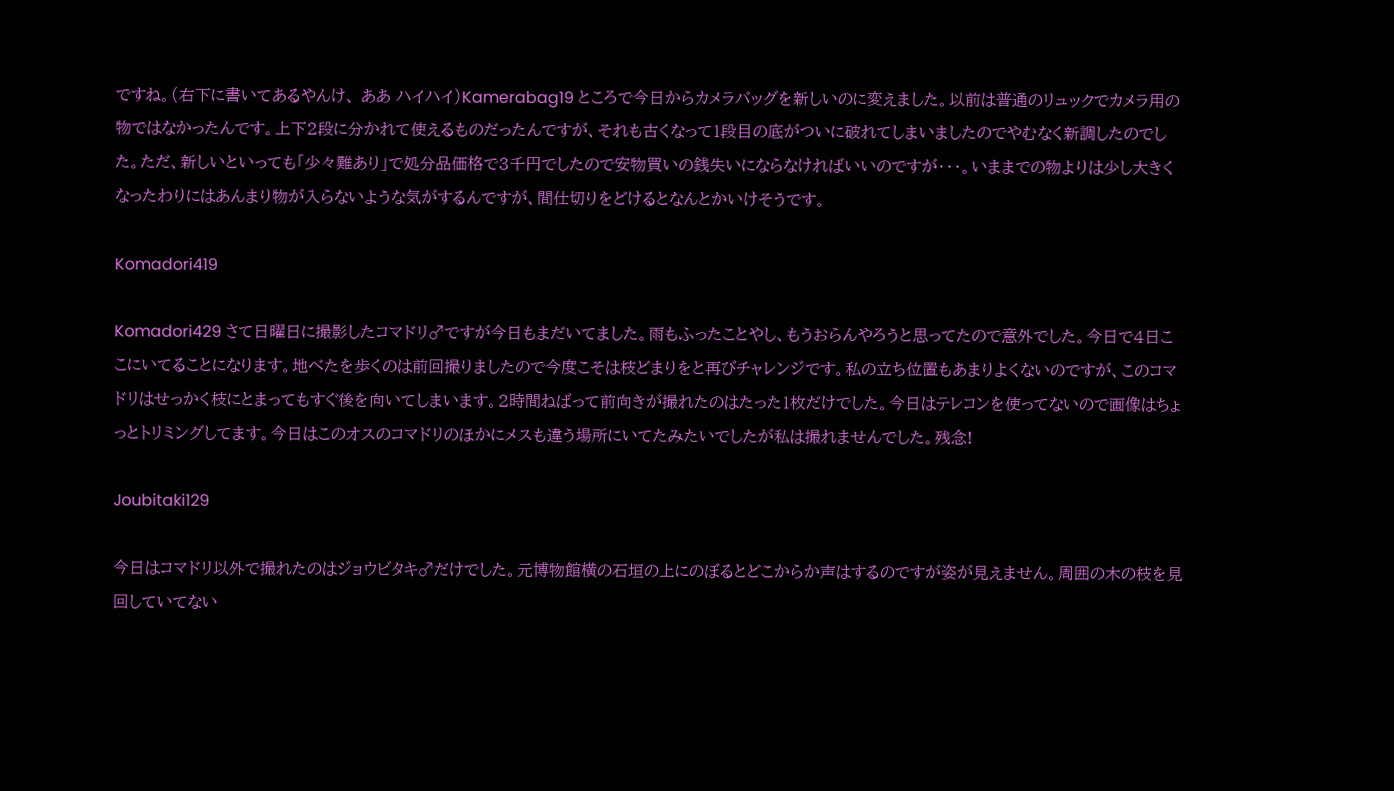ですね。(右下に書いてあるやんけ、 ああ ハイハイ)Kamerabag19 ところで今日からカメラバッグを新しいのに変えました。以前は普通のリュックでカメラ用の物ではなかったんです。上下2段に分かれて使えるものだったんですが、それも古くなって1段目の底がついに破れてしまいましたのでやむなく新調したのでした。ただ、新しいといっても「少々難あり」で処分品価格で3千円でしたので安物買いの銭失いにならなければいいのですが・・・。いままでの物よりは少し大きくなったわりにはあんまり物が入らないような気がするんですが、間仕切りをどけるとなんとかいけそうです。

Komadori419

Komadori429 さて日曜日に撮影したコマドリ♂ですが今日もまだいてました。雨もふったことやし、もうおらんやろうと思ってたので意外でした。今日で4日ここにいてることになります。地べたを歩くのは前回撮りましたので今度こそは枝どまりをと再びチャレンジです。私の立ち位置もあまりよくないのですが、このコマドリはせっかく枝にとまってもすぐ後を向いてしまいます。2時間ねばって前向きが撮れたのはたった1枚だけでした。今日はテレコンを使ってないので画像はちょっとトリミングしてます。今日はこのオスのコマドリのほかにメスも違う場所にいてたみたいでしたが私は撮れませんでした。残念!

Joubitaki129

今日はコマドリ以外で撮れたのはジョウビタキ♂だけでした。元博物館横の石垣の上にのぼるとどこからか声はするのですが姿が見えません。周囲の木の枝を見回していてない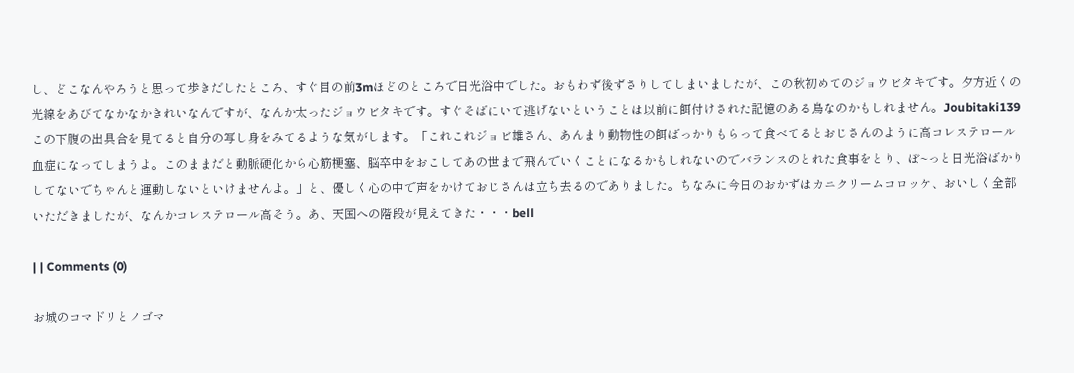し、どこなんやろうと思って歩きだしたところ、すぐ目の前3mほどのところで日光浴中でした。おもわず後ずさりしてしまいましたが、この秋初めてのジョウビタキです。夕方近くの光線をあびてなかなかきれいなんですが、なんか太ったジョウビタキです。すぐそばにいて逃げないということは以前に餌付けされた記憶のある鳥なのかもしれません。Joubitaki139 この下腹の出具合を見てると自分の写し身をみてるような気がします。「これこれジョビ雄さん、あんまり動物性の餌ばっかりもらって食べてるとおじさんのように高コレステロール血症になってしまうよ。このままだと動脈硬化から心筋梗塞、脳卒中をおこしてあの世まで飛んでいくことになるかもしれないのでバランスのとれた食事をとり、ぼ~っと日光浴ばかりしてないでちゃんと運動しないといけませんよ。」と、優しく心の中で声をかけておじさんは立ち去るのでありました。ちなみに今日のおかずはカニクリームコロッケ、おいしく全部いただきましたが、なんかコレステロール高そう。あ、天国への階段が見えてきた・・・bell

| | Comments (0)

お城のコマドリとノゴマ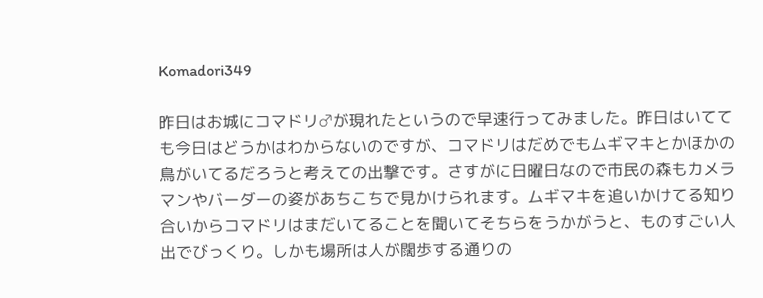Komadori349

昨日はお城にコマドリ♂が現れたというので早速行ってみました。昨日はいてても今日はどうかはわからないのですが、コマドリはだめでもムギマキとかほかの鳥がいてるだろうと考えての出撃です。さすがに日曜日なので市民の森もカメラマンやバーダーの姿があちこちで見かけられます。ムギマキを追いかけてる知り合いからコマドリはまだいてることを聞いてそちらをうかがうと、ものすごい人出でびっくり。しかも場所は人が闊歩する通りの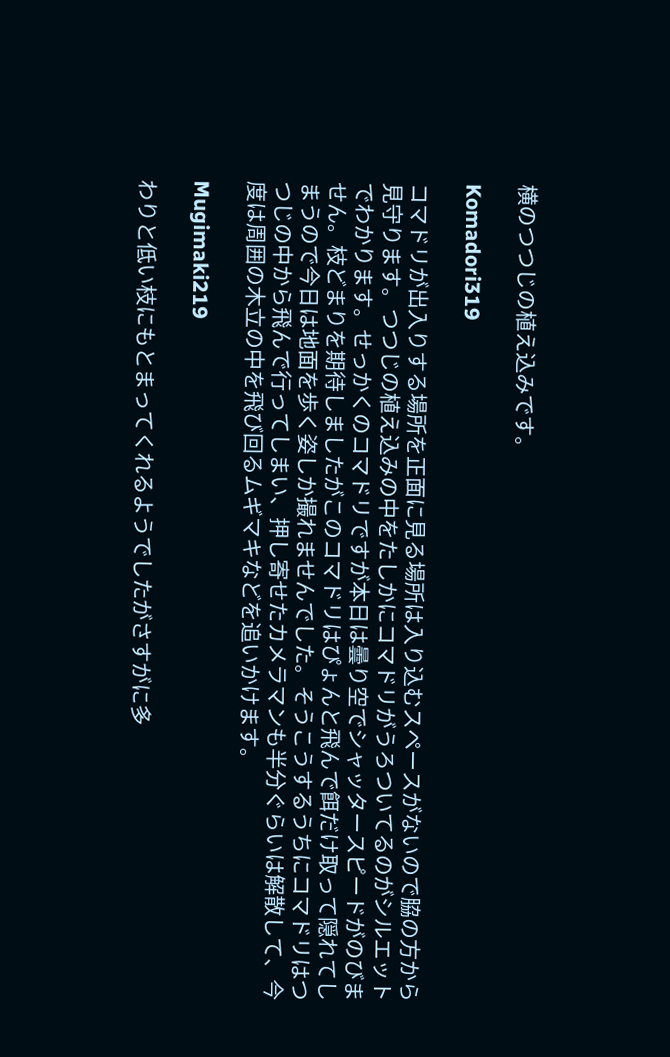横のつつじの植え込みです。

Komadori319

コマドリが出入りする場所を正面に見る場所は入り込むスペースがないので脇の方から見守ります。つつじの植え込みの中をたしかにコマドリがうろついてるのがシルエットでわかります。せっかくのコマドリですが本日は曇り空でシャッタースピードがのびません。枝どまりを期待しましたがこのコマドリはぴょんと飛んで餌だけ取って隠れてしまうので今日は地面を歩く姿しか撮れませんでした。そうこうするうちにコマドリはつつじの中から飛んで行ってしまい、押し寄せたカメラマンも半分ぐらいは解散して、今度は周囲の木立の中を飛び回るムギマキなどを追いかけます。

Mugimaki219

わりと低い枝にもとまってくれるようでしたがさすがに多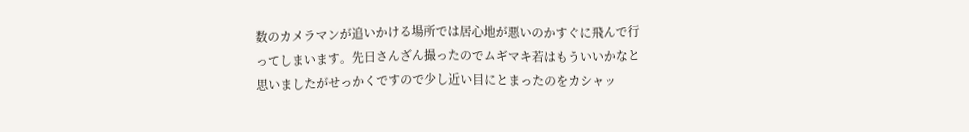数のカメラマンが追いかける場所では居心地が悪いのかすぐに飛んで行ってしまいます。先日さんざん撮ったのでムギマキ若はもういいかなと思いましたがせっかくですので少し近い目にとまったのをカシャッ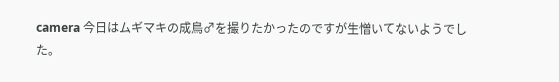camera 今日はムギマキの成鳥♂を撮りたかったのですが生憎いてないようでした。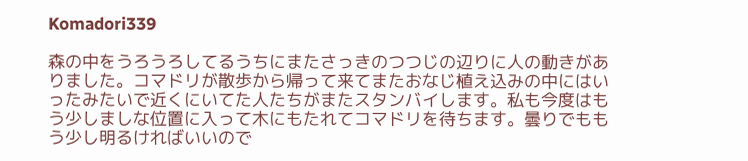Komadori339

森の中をうろうろしてるうちにまたさっきのつつじの辺りに人の動きがありました。コマドリが散歩から帰って来てまたおなじ植え込みの中にはいったみたいで近くにいてた人たちがまたスタンバイします。私も今度はもう少しましな位置に入って木にもたれてコマドリを待ちます。曇りでももう少し明るければいいので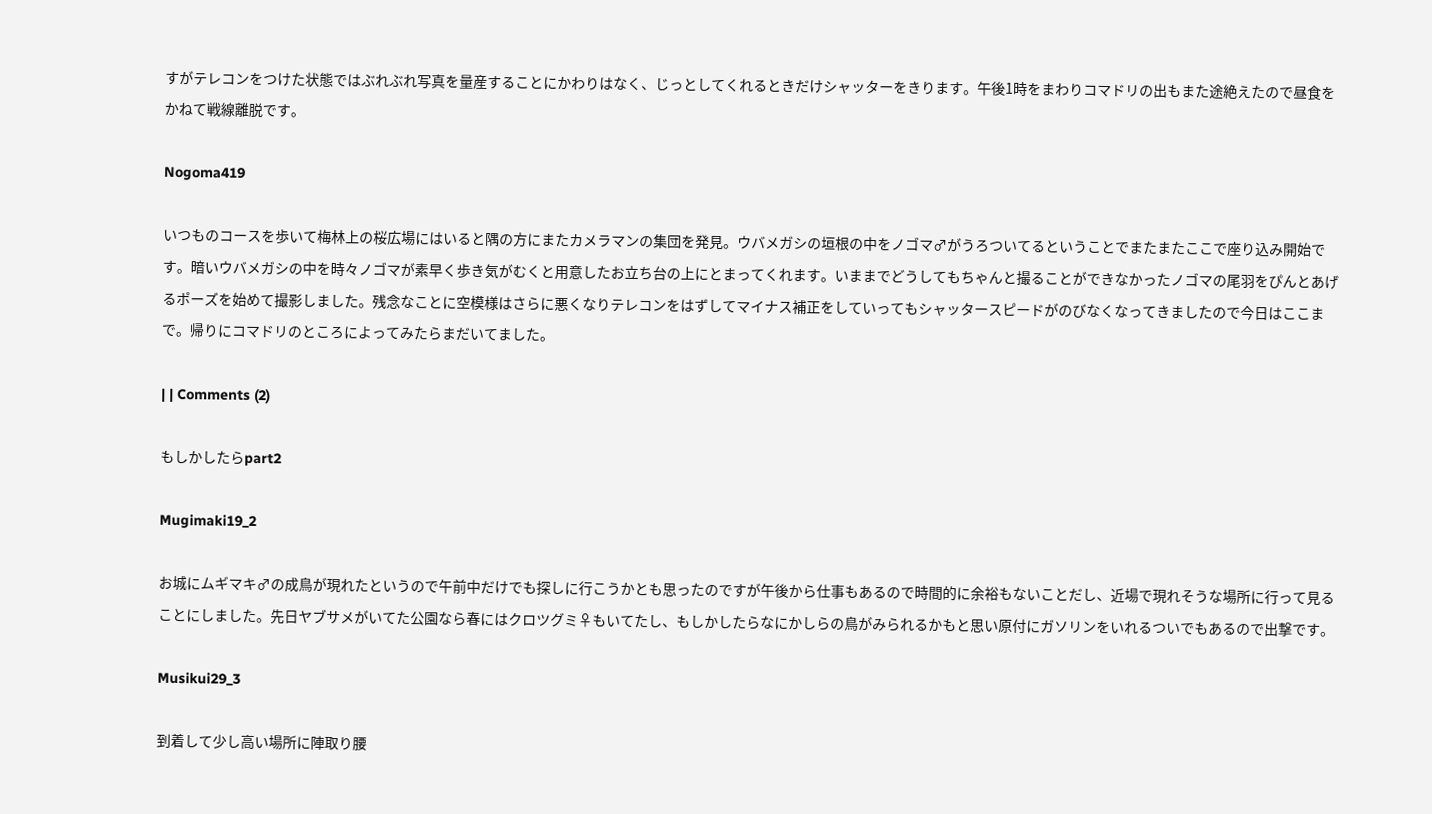すがテレコンをつけた状態ではぶれぶれ写真を量産することにかわりはなく、じっとしてくれるときだけシャッターをきります。午後1時をまわりコマドリの出もまた途絶えたので昼食をかねて戦線離脱です。

Nogoma419

いつものコースを歩いて梅林上の桜広場にはいると隅の方にまたカメラマンの集団を発見。ウバメガシの垣根の中をノゴマ♂がうろついてるということでまたまたここで座り込み開始です。暗いウバメガシの中を時々ノゴマが素早く歩き気がむくと用意したお立ち台の上にとまってくれます。いままでどうしてもちゃんと撮ることができなかったノゴマの尾羽をぴんとあげるポーズを始めて撮影しました。残念なことに空模様はさらに悪くなりテレコンをはずしてマイナス補正をしていってもシャッタースピードがのびなくなってきましたので今日はここまで。帰りにコマドリのところによってみたらまだいてました。

| | Comments (2)

もしかしたらpart2

Mugimaki19_2

お城にムギマキ♂の成鳥が現れたというので午前中だけでも探しに行こうかとも思ったのですが午後から仕事もあるので時間的に余裕もないことだし、近場で現れそうな場所に行って見ることにしました。先日ヤブサメがいてた公園なら春にはクロツグミ♀もいてたし、もしかしたらなにかしらの鳥がみられるかもと思い原付にガソリンをいれるついでもあるので出撃です。

Musikui29_3

到着して少し高い場所に陣取り腰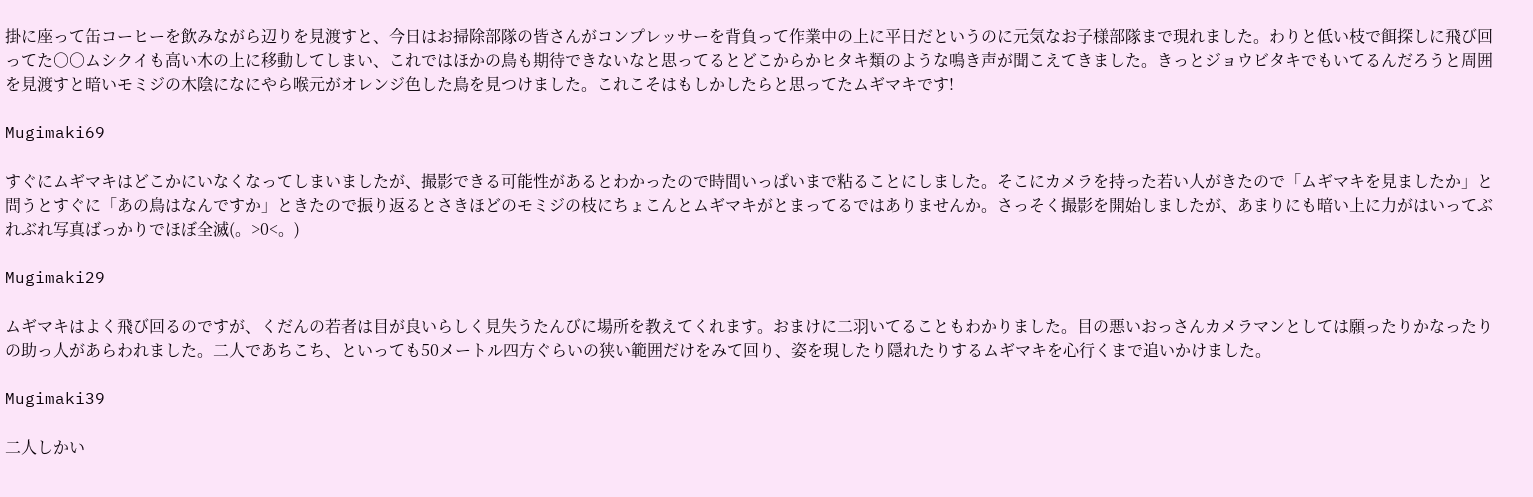掛に座って缶コーヒーを飲みながら辺りを見渡すと、今日はお掃除部隊の皆さんがコンプレッサーを背負って作業中の上に平日だというのに元気なお子様部隊まで現れました。わりと低い枝で餌探しに飛び回ってた○○ムシクイも高い木の上に移動してしまい、これではほかの鳥も期待できないなと思ってるとどこからかヒタキ類のような鳴き声が聞こえてきました。きっとジョウビタキでもいてるんだろうと周囲を見渡すと暗いモミジの木陰になにやら喉元がオレンジ色した鳥を見つけました。これこそはもしかしたらと思ってたムギマキです!

Mugimaki69

すぐにムギマキはどこかにいなくなってしまいましたが、撮影できる可能性があるとわかったので時間いっぱいまで粘ることにしました。そこにカメラを持った若い人がきたので「ムギマキを見ましたか」と問うとすぐに「あの鳥はなんですか」ときたので振り返るとさきほどのモミジの枝にちょこんとムギマキがとまってるではありませんか。さっそく撮影を開始しましたが、あまりにも暗い上に力がはいってぶれぶれ写真ばっかりでほぼ全滅(。>0<。)

Mugimaki29

ムギマキはよく飛び回るのですが、くだんの若者は目が良いらしく見失うたんびに場所を教えてくれます。おまけに二羽いてることもわかりました。目の悪いおっさんカメラマンとしては願ったりかなったりの助っ人があらわれました。二人であちこち、といっても50メートル四方ぐらいの狭い範囲だけをみて回り、姿を現したり隠れたりするムギマキを心行くまで追いかけました。

Mugimaki39

二人しかい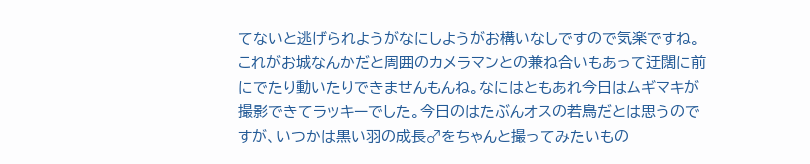てないと逃げられようがなにしようがお構いなしですので気楽ですね。これがお城なんかだと周囲のカメラマンとの兼ね合いもあって迂闊に前にでたり動いたりできませんもんね。なにはともあれ今日はムギマキが撮影できてラッキーでした。今日のはたぶんオスの若鳥だとは思うのですが、いつかは黒い羽の成長♂をちゃんと撮ってみたいもの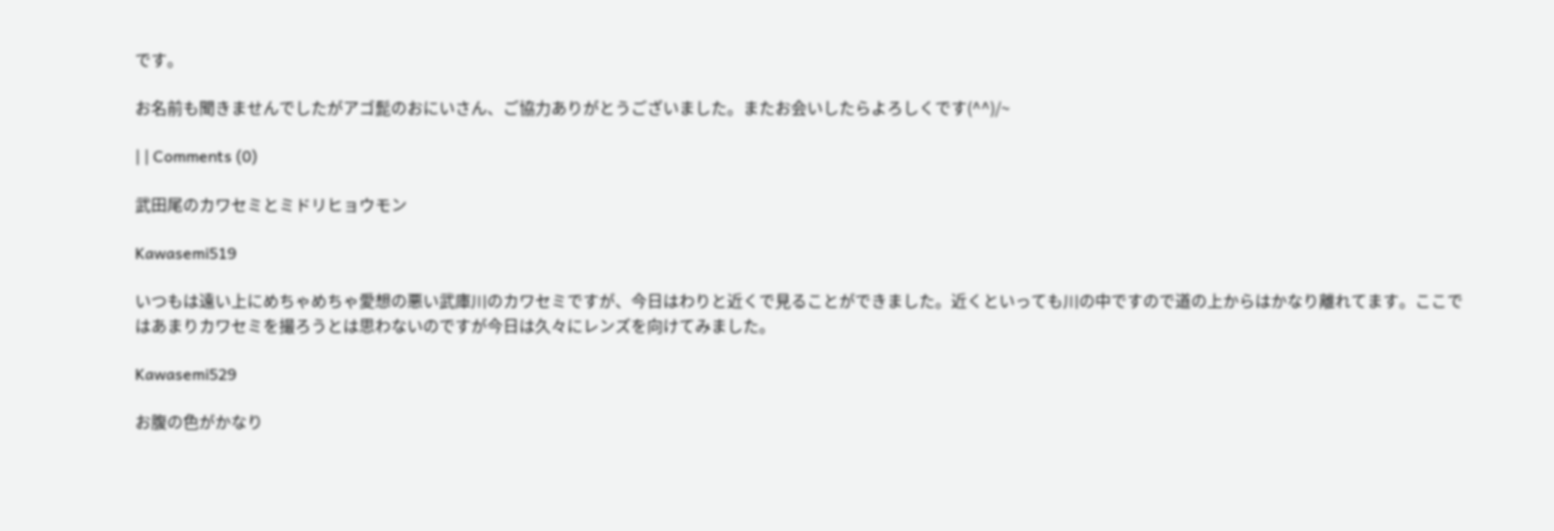です。

お名前も聞きませんでしたがアゴ髭のおにいさん、ご協力ありがとうございました。またお会いしたらよろしくです(^^)/~

| | Comments (0)

武田尾のカワセミとミドリヒョウモン

Kawasemi519

いつもは遠い上にめちゃめちゃ愛想の悪い武庫川のカワセミですが、今日はわりと近くで見ることができました。近くといっても川の中ですので道の上からはかなり離れてます。ここではあまりカワセミを撮ろうとは思わないのですが今日は久々にレンズを向けてみました。

Kawasemi529

お腹の色がかなり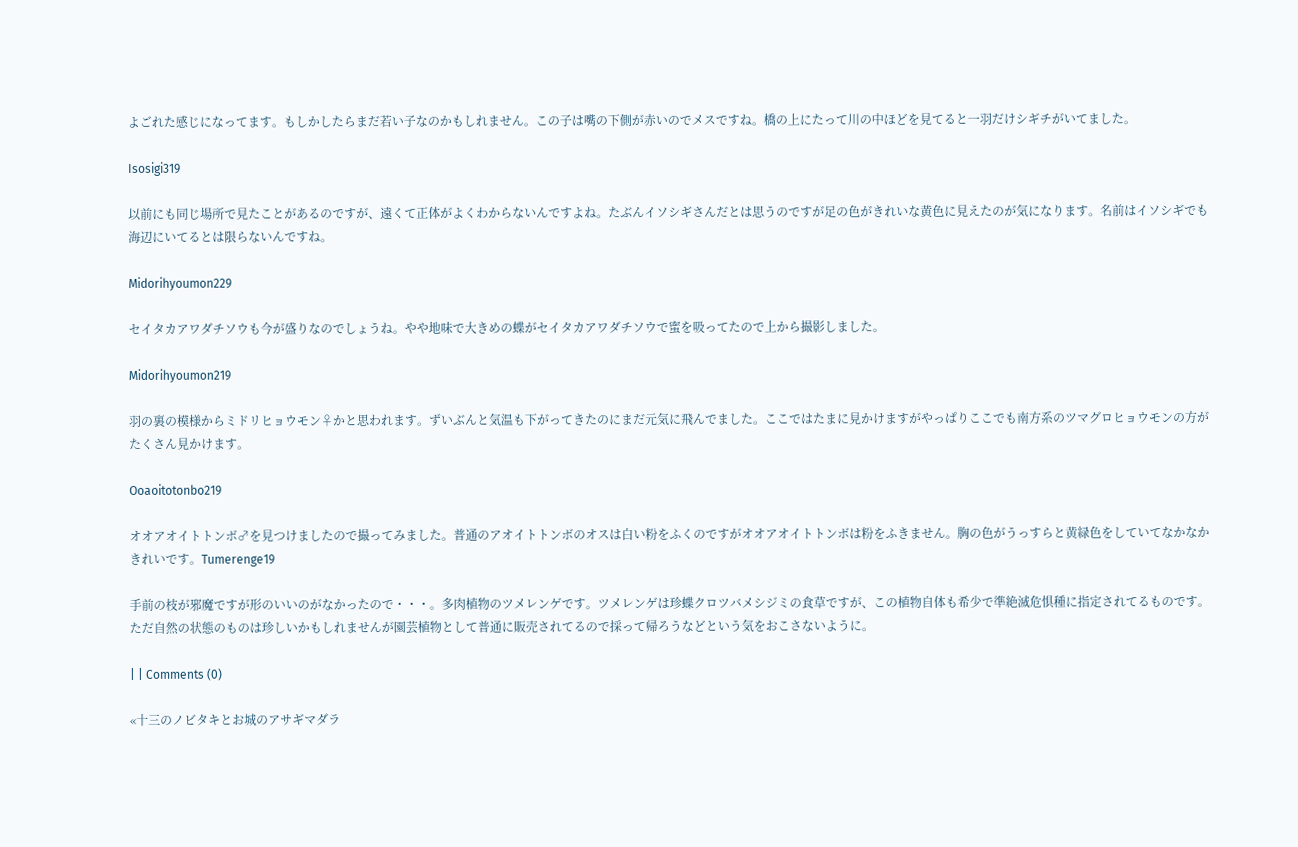よごれた感じになってます。もしかしたらまだ若い子なのかもしれません。この子は嘴の下側が赤いのでメスですね。橋の上にたって川の中ほどを見てると一羽だけシギチがいてました。

Isosigi319

以前にも同じ場所で見たことがあるのですが、遠くて正体がよくわからないんですよね。たぶんイソシギさんだとは思うのですが足の色がきれいな黄色に見えたのが気になります。名前はイソシギでも海辺にいてるとは限らないんですね。

Midorihyoumon229

セイタカアワダチソウも今が盛りなのでしょうね。やや地味で大きめの蝶がセイタカアワダチソウで蜜を吸ってたので上から撮影しました。

Midorihyoumon219

羽の裏の模様からミドリヒョウモン♀かと思われます。ずいぶんと気温も下がってきたのにまだ元気に飛んでました。ここではたまに見かけますがやっぱりここでも南方系のツマグロヒョウモンの方がたくさん見かけます。

Ooaoitotonbo219

オオアオイトトンボ♂を見つけましたので撮ってみました。普通のアオイトトンボのオスは白い粉をふくのですがオオアオイトトンボは粉をふきません。胸の色がうっすらと黄緑色をしていてなかなかきれいです。Tumerenge19

手前の枝が邪魔ですが形のいいのがなかったので・・・。多肉植物のツメレンゲです。ツメレンゲは珍蝶クロツバメシジミの食草ですが、この植物自体も希少で準絶滅危惧種に指定されてるものです。ただ自然の状態のものは珍しいかもしれませんが園芸植物として普通に販売されてるので採って帰ろうなどという気をおこさないように。

| | Comments (0)

«十三のノビタキとお城のアサギマダラ